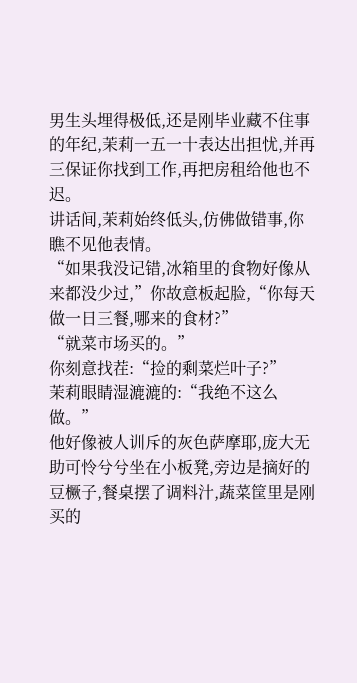男生头埋得极低,还是刚毕业藏不住事的年纪,茉莉一五一十表达出担忧,并再三保证你找到工作,再把房租给他也不迟。
讲话间,茉莉始终低头,仿佛做错事,你瞧不见他表情。
“如果我没记错,冰箱里的食物好像从来都没少过,”你故意板起脸,“你每天做一日三餐,哪来的食材?”
“就菜市场买的。”
你刻意找茬:“捡的剩菜烂叶子?”
茉莉眼睛湿漉漉的:“我绝不这么做。”
他好像被人训斥的灰色萨摩耶,庞大无助可怜兮兮坐在小板凳,旁边是摘好的豆橛子,餐桌摆了调料汁,蔬菜筐里是刚买的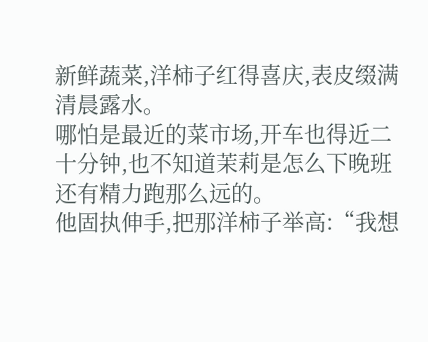新鲜蔬菜,洋柿子红得喜庆,表皮缀满清晨露水。
哪怕是最近的菜市场,开车也得近二十分钟,也不知道茉莉是怎么下晚班还有精力跑那么远的。
他固执伸手,把那洋柿子举高:“我想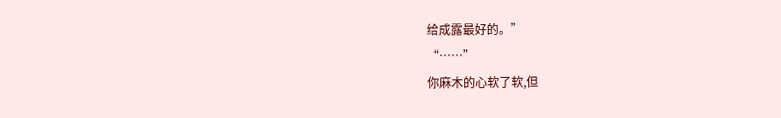给成露最好的。”
“……”
你麻木的心软了软,但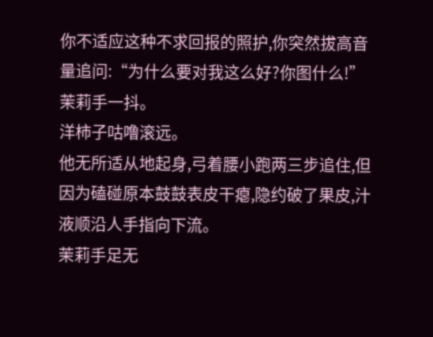你不适应这种不求回报的照护,你突然拔高音量追问:“为什么要对我这么好?你图什么!”
茉莉手一抖。
洋柿子咕噜滚远。
他无所适从地起身,弓着腰小跑两三步追住,但因为磕碰原本鼓鼓表皮干瘪,隐约破了果皮,汁液顺沿人手指向下流。
茉莉手足无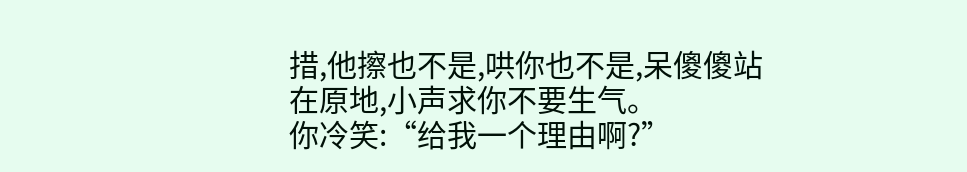措,他擦也不是,哄你也不是,呆傻傻站在原地,小声求你不要生气。
你冷笑:“给我一个理由啊?”